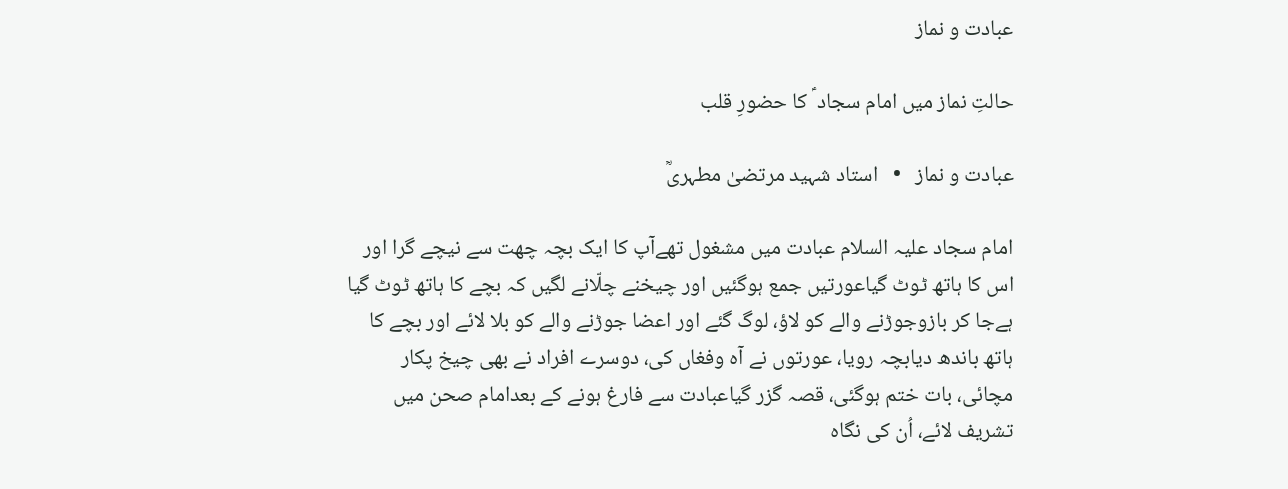عبادت و نماز

حالتِ نماز میں امام سجاد ؑ کا حضورِ قلب

عبادت و نماز   •   استاد شہید مرتضیٰ مطہریؒ

امام سجاد علیہ السلام عبادت میں مشغول تھےآپ کا ایک بچہ چھت سے نیچے گرا اور اس کا ہاتھ ٹوٹ گیاعورتیں جمع ہوگئیں اور چیخنے چلّانے لگیں کہ بچے کا ہاتھ ٹوٹ گیا ہےجا کر بازوجوڑنے والے کو لاؤ، لوگ گئے اور اعضا جوڑنے والے کو بلا لائے اور بچے کا ہاتھ باندھ دیابچہ رویا، عورتوں نے آہ وفغاں کی، دوسرے افراد نے بھی چیخ پکار مچائی، بات ختم ہوگئی، قصہ گزر گیاعبادت سے فارغ ہونے کے بعدامام صحن میں تشریف لائے، اُن کی نگاہ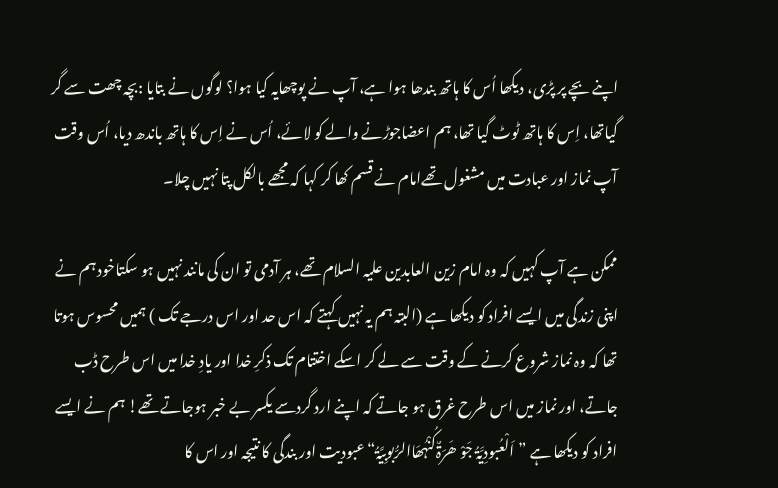اپنے بچے پر پڑی، دیکھا اُس کا ہاتھ بندھا ہوا ہے، آپ نے پوچھایہ کیا ہوا؟ لوگوں نے بتایا :بچہ چھت سے گر گیاتھا، اِس کا ہاتھ ٹوٹ گیا تھا، ہم اعضاجوڑنے والے کو لائے، اُس نے اِس کا ہاتھ باندھ دیا، اُس وقت آپ نماز اور عبادت میں مشغول تھےامام نے قسم کھا کر کہا کہ مجھے بالکل پتا نہیں چلا۔

ممکن ہے آپ کہیں کہ وہ امام زین العابدین علیہ السلام تھے، ہر آدمی تو ان کی مانند نہیں ہو سکتاخود ہم نے اپنی زندگی میں ایسے افراد کو دیکھا ہے (البتہ ہم یہ نہیں کہتے کہ اس حد اور اس درجے تک ) ہمیں محسوس ہوتا تھا کہ وہ نماز شروع کرنے کے وقت سے لے کر اسکے اختتام تک ذکرِ خدا اور یادِ خدا میں اس طرح ڈب جاتے، اور نماز میں اس طرح غرق ہو جاتے کہ اپنے ارد گردسے یکسر بے خبر ہوجاتے تھے! ہم نے ایسے افراد کو دیکھا ہے ”اَلْعُبودِیَّۃُ جَوْ ھَرَۃٌکُنْہُھَاالرُّبوبِیَّۃُ“ عبودیت اور بندگی کا نتیجہ اور اس کا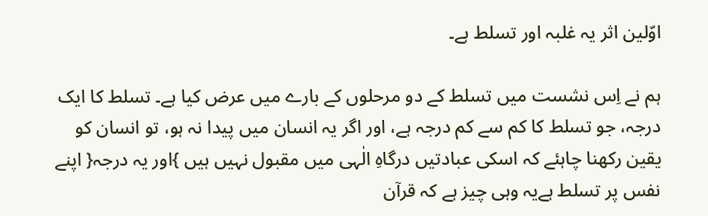اوّلین اثر یہ غلبہ اور تسلط ہے۔

ہم نے اِس نشست میں تسلط کے دو مرحلوں کے بارے میں عرض کیا ہے۔ تسلط کا ایک درجہ، جو تسلط کا کم سے کم درجہ ہے، اور اگر یہ انسان میں پیدا نہ ہو، تو انسان کو یقین رکھنا چاہئے کہ اسکی عبادتیں درگاہِ الٰہی میں مقبول نہیں ہیں }اور یہ درجہ{ اپنے نفس پر تسلط ہےیہ وہی چیز ہے کہ قرآن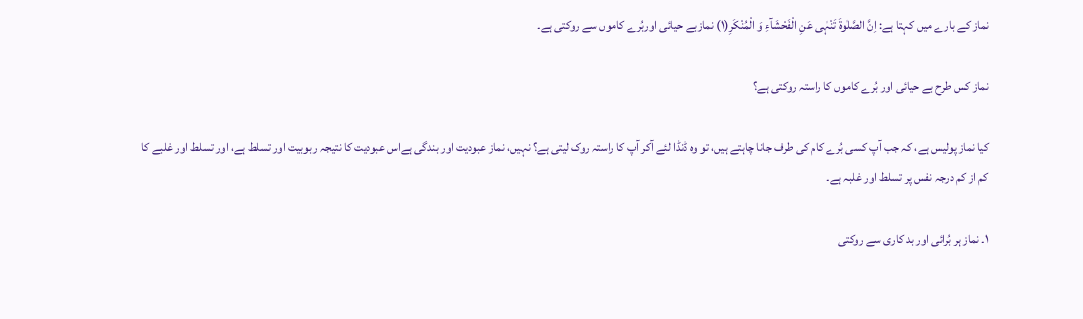نماز کے بارے میں کہتا ہے: اِنَّ الصَّلٰوۃَ تَنْہٰی عَنِ الْفَحْشَآءِ وَ الْمُنْکَرِ(۱) نمازبے حیائی اوربُرے کاموں سے روکتی ہے۔

نماز کس طرح بے حیائی اور بُرے کاموں کا راستہ روکتی ہے؟

کیا نماز پولیس ہے، کہ جب آپ کسی بُرے کام کی طرف جانا چاہتے ہیں، تو وہ ڈنڈا لئے آکر آپ کا راستہ روک لیتی ہے؟ نہیں، نماز عبودیت اور بندگی ہےاس عبودیت کا نتیجہ ربوبیت اور تسلط ہے، اور تسلط اور غلبے کا کم از کم درجہ نفس پر تسلط اور غلبہ ہے۔

۱۔ نماز ہر بُرائی اور بد کاری سے روکتی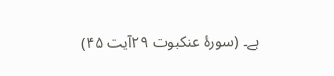ہے۔ (سورۂ عنکبوت ۲۹آیت ۴۵)